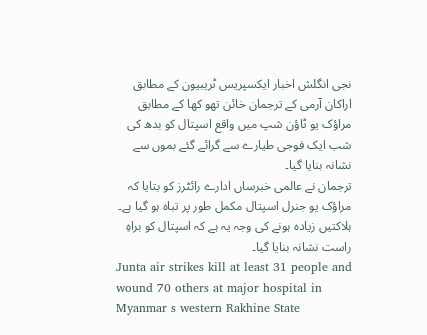نجی انگلش اخبار ایکسپریس ٹریبیون کے مطابق اراکان آرمی کے ترجمان خائن تھو کھا کے مطابق مراؤک یو ٹاؤن شپ میں واقع اسپتال کو بدھ کی شب ایک فوجی طیارے سے گرائے گئے بموں سے نشانہ بنایا گیا۔
ترجمان نے عالمی خبرساں ادارے رائٹرز کو بتایا کہ مراؤک یو جنرل اسپتال مکمل طور پر تباہ ہو گیا ہے۔ ہلاکتیں زیادہ ہونے کی وجہ یہ ہے کہ اسپتال کو براہِ راست نشانہ بنایا گیا۔
Junta air strikes kill at least 31 people and wound 70 others at major hospital in Myanmar s western Rakhine State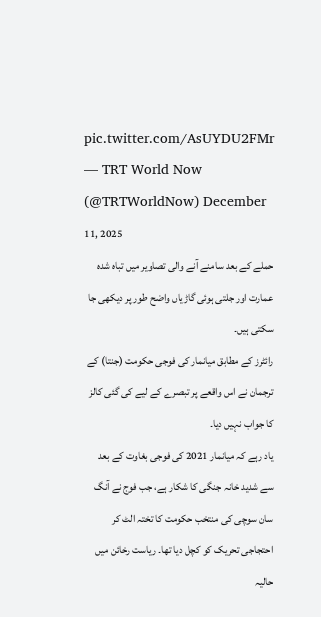pic.twitter.com/AsUYDU2FMr
— TRT World Now (@TRTWorldNow) December 11, 2025
حملے کے بعد سامنے آنے والی تصاویر میں تباہ شدہ عمارت اور جلتی ہوئی گاڑیاں واضح طور پر دیکھی جا سکتی ہیں۔
رائٹرز کے مطابق میانمار کی فوجی حکومت (جنتا) کے ترجمان نے اس واقعے پر تبصرے کے لیے کی گئی کالز کا جواب نہیں دیا۔
یاد رہے کہ میانمار 2021 کی فوجی بغاوت کے بعد سے شدید خانہ جنگی کا شکار ہے، جب فوج نے آنگ سان سوچی کی منتخب حکومت کا تختہ الٹ کر احتجاجی تحریک کو کچل دیا تھا۔ ریاست رخائن میں حالیہ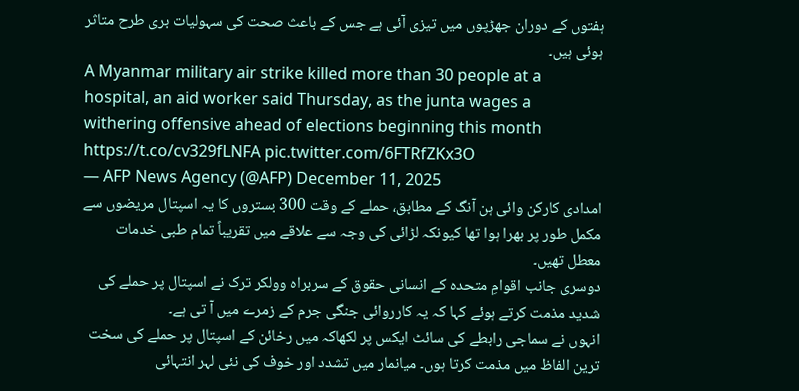ہفتوں کے دوران جھڑپوں میں تیزی آئی ہے جس کے باعث صحت کی سہولیات بری طرح متاثر ہوئی ہیں۔
A Myanmar military air strike killed more than 30 people at a hospital, an aid worker said Thursday, as the junta wages a withering offensive ahead of elections beginning this month https://t.co/cv329fLNFA pic.twitter.com/6FTRfZKx3O
— AFP News Agency (@AFP) December 11, 2025
امدادی کارکن وائی ہن آنگ کے مطابق، حملے کے وقت 300 بستروں کا یہ اسپتال مریضوں سے مکمل طور پر بھرا ہوا تھا کیونکہ لڑائی کی وجہ سے علاقے میں تقریباً تمام طبی خدمات معطل تھیں۔
دوسری جانب اقوامِ متحدہ کے انسانی حقوق کے سربراہ وولکر ترک نے اسپتال پر حملے کی شدید مذمت کرتے ہوئے کہا کہ یہ کارروائی جنگی جرم کے زمرے میں آ تی ہے۔
انہوں نے سماجی رابطے کی سائٹ ایکس پر لکھاکہ میں رخائن کے اسپتال پر حملے کی سخت ترین الفاظ میں مذمت کرتا ہوں۔ میانمار میں تشدد اور خوف کی نئی لہر انتہائی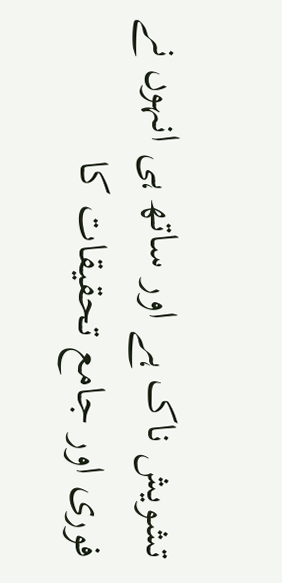تشویش ناک ہے اور ساتھ ہی انہوں نے فوری اور جامع تحقیقات کا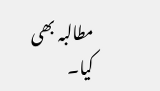مطالبہ بھی کیا۔